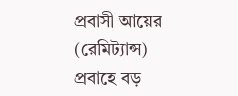প্রবাসী আয়ের (রেমিট্যান্স) প্রবাহে বড়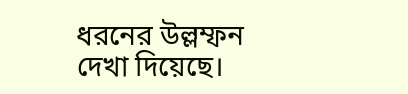ধরনের উল্লম্ফন দেখা দিয়েছে।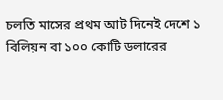চলতি মাসের প্রথম আট দিনেই দেশে ১ বিলিয়ন বা ১০০ কোটি ডলারের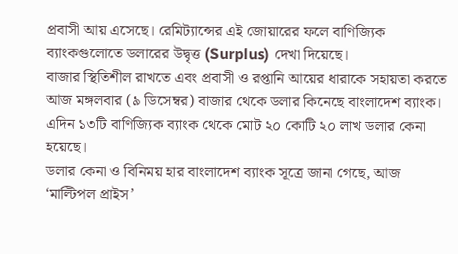প্রবাসী আয় এসেছে। রেমিট্যান্সের এই জোয়ারের ফলে বাণিজ্যিক ব্যাংকগুলোতে ডলারের উদ্বৃত্ত (Surplus) দেখা দিয়েছে।
বাজার স্থিতিশীল রাখতে এবং প্রবাসী ও রপ্তানি আয়ের ধারাকে সহায়তা করতে আজ মঙ্গলবার (৯ ডিসেম্বর) বাজার থেকে ডলার কিনেছে বাংলাদেশ ব্যাংক। এদিন ১৩টি বাণিজ্যিক ব্যাংক থেকে মোট ২০ কোটি ২০ লাখ ডলার কেনা হয়েছে।
ডলার কেনা ও বিনিময় হার বাংলাদেশ ব্যাংক সূত্রে জানা গেছে, আজ ‘মাল্টিপল প্রাইস’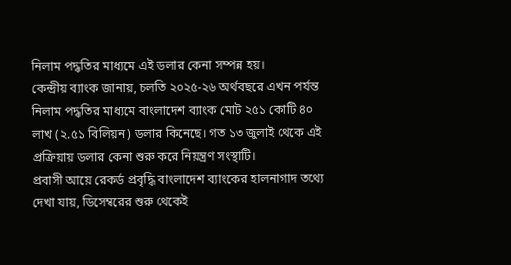নিলাম পদ্ধতির মাধ্যমে এই ডলার কেনা সম্পন্ন হয়।
কেন্দ্রীয় ব্যাংক জানায়, চলতি ২০২৫-২৬ অর্থবছরে এখন পর্যন্ত নিলাম পদ্ধতির মাধ্যমে বাংলাদেশ ব্যাংক মোট ২৫১ কোটি ৪০ লাখ (২.৫১ বিলিয়ন) ডলার কিনেছে। গত ১৩ জুলাই থেকে এই প্রক্রিয়ায় ডলার কেনা শুরু করে নিয়ন্ত্রণ সংস্থাটি।
প্রবাসী আয়ে রেকর্ড প্রবৃদ্ধি বাংলাদেশ ব্যাংকের হালনাগাদ তথ্যে দেখা যায়, ডিসেম্বরের শুরু থেকেই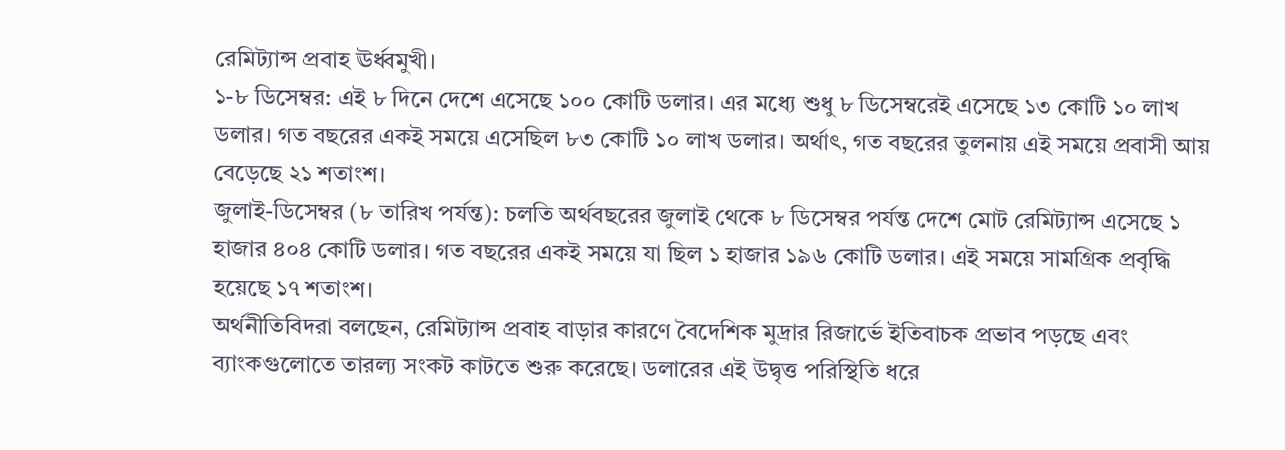রেমিট্যান্স প্রবাহ ঊর্ধ্বমুখী।
১-৮ ডিসেম্বর: এই ৮ দিনে দেশে এসেছে ১০০ কোটি ডলার। এর মধ্যে শুধু ৮ ডিসেম্বরেই এসেছে ১৩ কোটি ১০ লাখ ডলার। গত বছরের একই সময়ে এসেছিল ৮৩ কোটি ১০ লাখ ডলার। অর্থাৎ, গত বছরের তুলনায় এই সময়ে প্রবাসী আয় বেড়েছে ২১ শতাংশ।
জুলাই-ডিসেম্বর (৮ তারিখ পর্যন্ত): চলতি অর্থবছরের জুলাই থেকে ৮ ডিসেম্বর পর্যন্ত দেশে মোট রেমিট্যান্স এসেছে ১ হাজার ৪০৪ কোটি ডলার। গত বছরের একই সময়ে যা ছিল ১ হাজার ১৯৬ কোটি ডলার। এই সময়ে সামগ্রিক প্রবৃদ্ধি হয়েছে ১৭ শতাংশ।
অর্থনীতিবিদরা বলছেন, রেমিট্যান্স প্রবাহ বাড়ার কারণে বৈদেশিক মুদ্রার রিজার্ভে ইতিবাচক প্রভাব পড়ছে এবং ব্যাংকগুলোতে তারল্য সংকট কাটতে শুরু করেছে। ডলারের এই উদ্বৃত্ত পরিস্থিতি ধরে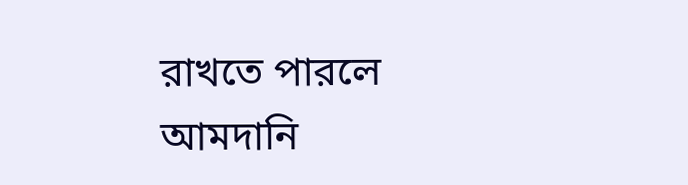রাখতে পারলে আমদানি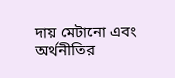দায় মেটানো এবং অর্থনীতির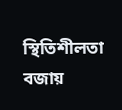স্থিতিশীলতা বজায়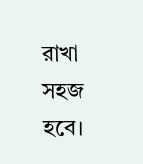রাখা সহজ হবে।